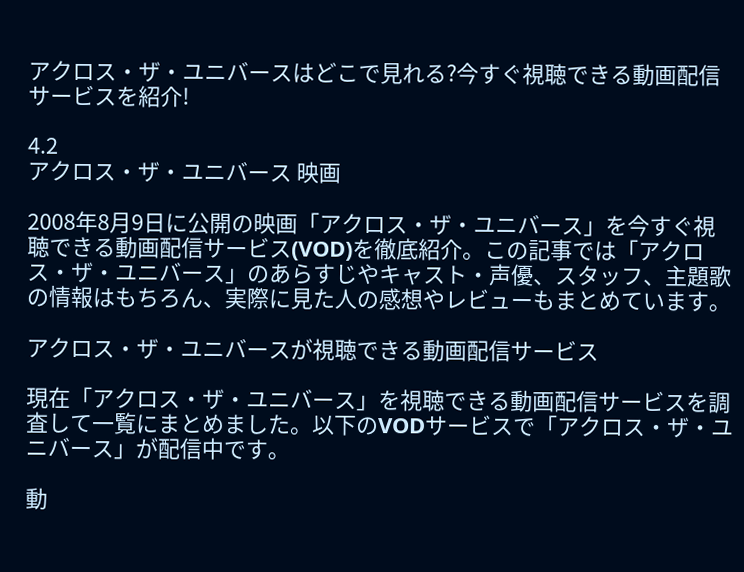アクロス・ザ・ユニバースはどこで見れる?今すぐ視聴できる動画配信サービスを紹介!

4.2
アクロス・ザ・ユニバース 映画

2008年8月9日に公開の映画「アクロス・ザ・ユニバース」を今すぐ視聴できる動画配信サービス(VOD)を徹底紹介。この記事では「アクロス・ザ・ユニバース」のあらすじやキャスト・声優、スタッフ、主題歌の情報はもちろん、実際に見た人の感想やレビューもまとめています。

アクロス・ザ・ユニバースが視聴できる動画配信サービス

現在「アクロス・ザ・ユニバース」を視聴できる動画配信サービスを調査して一覧にまとめました。以下のVODサービスで「アクロス・ザ・ユニバース」が配信中です。

動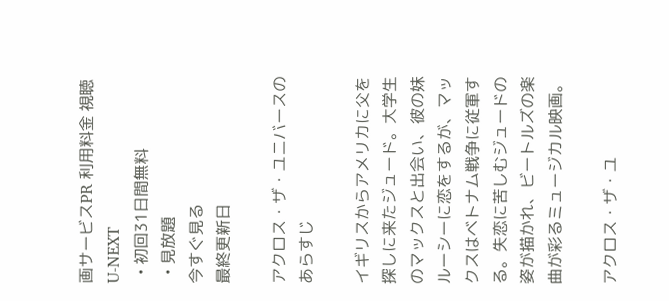画サービスPR 利用料金 視聴
U-NEXT
  • 初回31日間無料
  • 見放題
今すぐ見る
最終更新日

アクロス・ザ・ユニバースのあらすじ

イギリスからアメリカに父を探しに来たジュード。大学生のマックスと出会い、彼の妹ルーシーに恋をするが、マックスはベトナム戦争に従軍する。失恋に苦しむジュードの姿が描かれ、ビートルズの楽曲が彩るミュージカル映画。

アクロス・ザ・ユ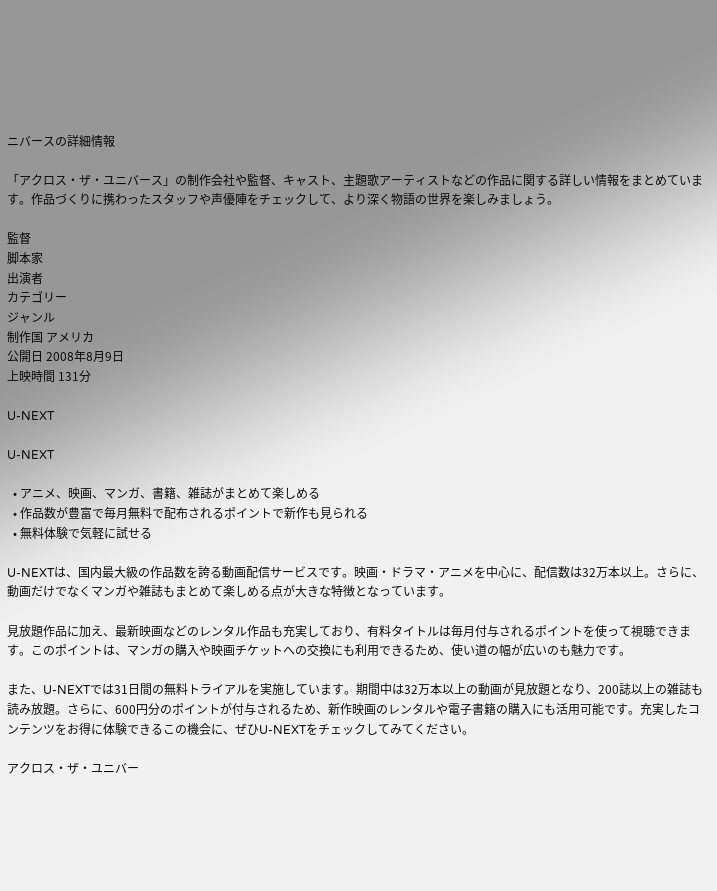ニバースの詳細情報

「アクロス・ザ・ユニバース」の制作会社や監督、キャスト、主題歌アーティストなどの作品に関する詳しい情報をまとめています。作品づくりに携わったスタッフや声優陣をチェックして、より深く物語の世界を楽しみましょう。

監督
脚本家
出演者
カテゴリー
ジャンル
制作国 アメリカ
公開日 2008年8月9日
上映時間 131分

U-NEXT

U-NEXT

  • アニメ、映画、マンガ、書籍、雑誌がまとめて楽しめる
  • 作品数が豊富で毎月無料で配布されるポイントで新作も見られる
  • 無料体験で気軽に試せる

U-NEXTは、国内最大級の作品数を誇る動画配信サービスです。映画・ドラマ・アニメを中心に、配信数は32万本以上。さらに、動画だけでなくマンガや雑誌もまとめて楽しめる点が大きな特徴となっています。

見放題作品に加え、最新映画などのレンタル作品も充実しており、有料タイトルは毎月付与されるポイントを使って視聴できます。このポイントは、マンガの購入や映画チケットへの交換にも利用できるため、使い道の幅が広いのも魅力です。

また、U-NEXTでは31日間の無料トライアルを実施しています。期間中は32万本以上の動画が見放題となり、200誌以上の雑誌も読み放題。さらに、600円分のポイントが付与されるため、新作映画のレンタルや電子書籍の購入にも活用可能です。充実したコンテンツをお得に体験できるこの機会に、ぜひU-NEXTをチェックしてみてください。

アクロス・ザ・ユニバー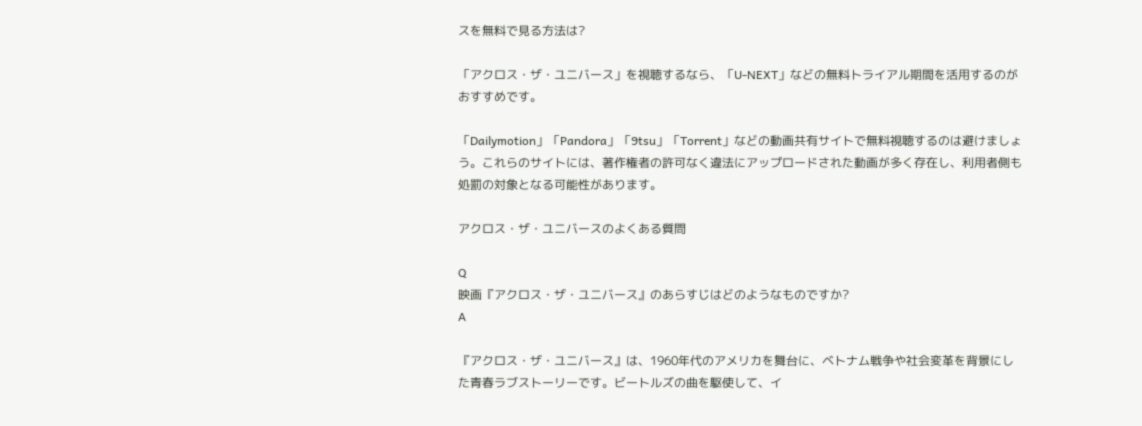スを無料で見る方法は?

「アクロス・ザ・ユニバース」を視聴するなら、「U-NEXT」などの無料トライアル期間を活用するのがおすすめです。

「Dailymotion」「Pandora」「9tsu」「Torrent」などの動画共有サイトで無料視聴するのは避けましょう。これらのサイトには、著作権者の許可なく違法にアップロードされた動画が多く存在し、利用者側も処罰の対象となる可能性があります。

アクロス・ザ・ユニバースのよくある質問

Q
映画『アクロス・ザ・ユニバース』のあらすじはどのようなものですか?
A

『アクロス・ザ・ユニバース』は、1960年代のアメリカを舞台に、ベトナム戦争や社会変革を背景にした青春ラブストーリーです。ビートルズの曲を駆使して、イ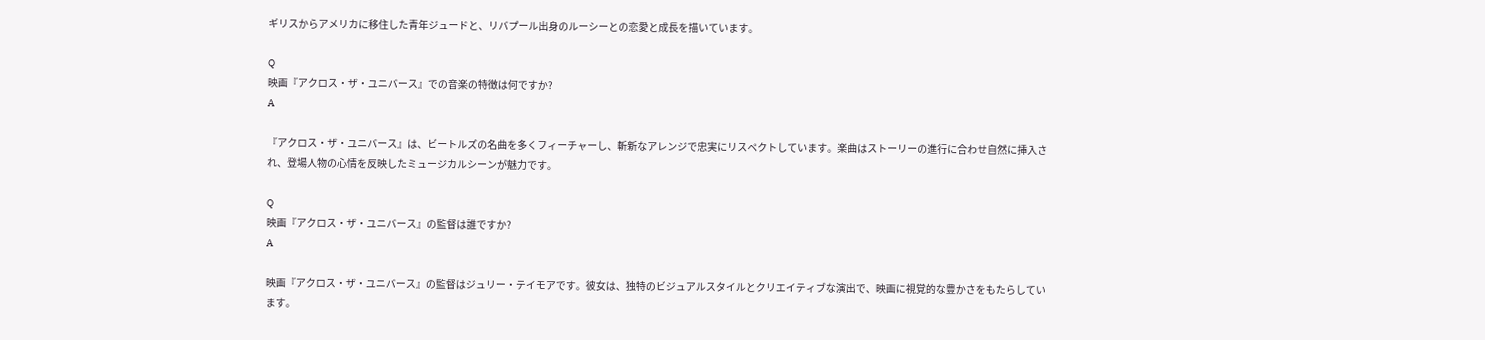ギリスからアメリカに移住した青年ジュードと、リバプール出身のルーシーとの恋愛と成長を描いています。

Q
映画『アクロス・ザ・ユニバース』での音楽の特徴は何ですか?
A

『アクロス・ザ・ユニバース』は、ビートルズの名曲を多くフィーチャーし、斬新なアレンジで忠実にリスペクトしています。楽曲はストーリーの進行に合わせ自然に挿入され、登場人物の心情を反映したミュージカルシーンが魅力です。

Q
映画『アクロス・ザ・ユニバース』の監督は誰ですか?
A

映画『アクロス・ザ・ユニバース』の監督はジュリー・テイモアです。彼女は、独特のビジュアルスタイルとクリエイティブな演出で、映画に視覚的な豊かさをもたらしています。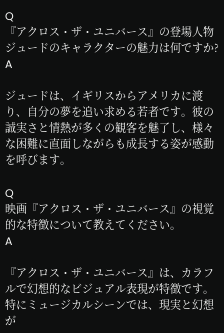Q
『アクロス・ザ・ユニバース』の登場人物ジュードのキャラクターの魅力は何ですか?
A

ジュードは、イギリスからアメリカに渡り、自分の夢を追い求める若者です。彼の誠実さと情熱が多くの観客を魅了し、様々な困難に直面しながらも成長する姿が感動を呼びます。

Q
映画『アクロス・ザ・ユニバース』の視覚的な特徴について教えてください。
A

『アクロス・ザ・ユニバース』は、カラフルで幻想的なビジュアル表現が特徴です。特にミュージカルシーンでは、現実と幻想が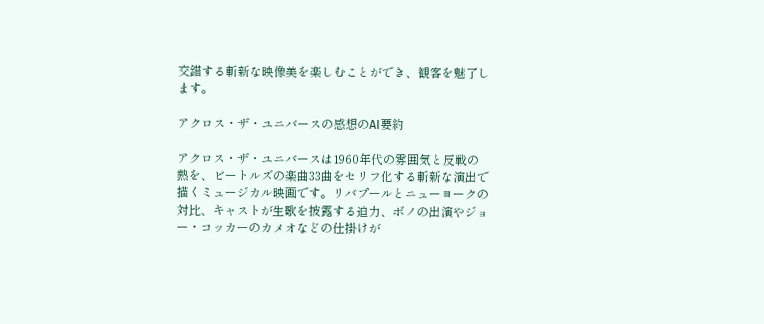交錯する斬新な映像美を楽しむことができ、観客を魅了します。

アクロス・ザ・ユニバースの感想のAI要約

アクロス・ザ・ユニバースは1960年代の雰囲気と反戦の熱を、ビートルズの楽曲33曲をセリフ化する斬新な演出で描くミュージカル映画です。リバプールとニューヨークの対比、キャストが生歌を披露する迫力、ボノの出演やジョー・コッカーのカメオなどの仕掛けが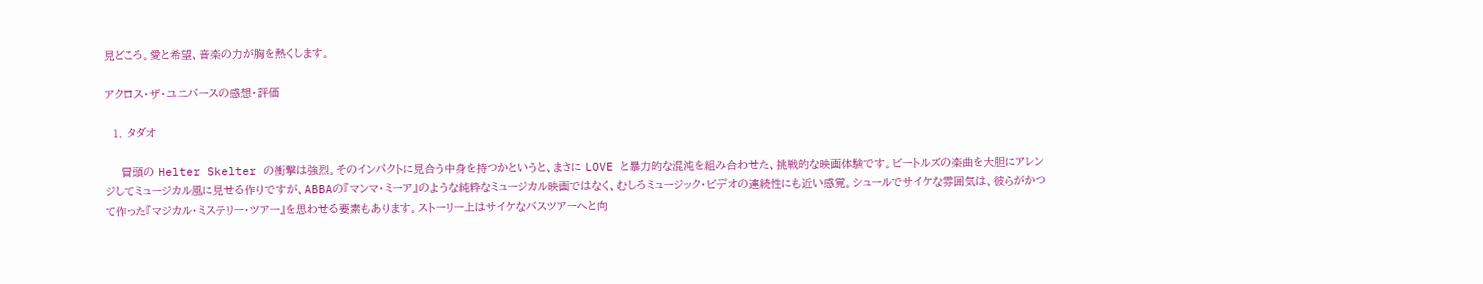見どころ。愛と希望、音楽の力が胸を熱くします。

アクロス・ザ・ユニバースの感想・評価

  1. タダオ

    冒頭の Helter Skelter の衝撃は強烈。そのインパクトに見合う中身を持つかというと、まさに LOVE と暴力的な混沌を組み合わせた、挑戦的な映画体験です。ビートルズの楽曲を大胆にアレンジしてミュージカル風に見せる作りですが、ABBAの『マンマ・ミーア』のような純粋なミュージカル映画ではなく、むしろミュージック・ビデオの連続性にも近い感覚。シュールでサイケな雰囲気は、彼らがかつて作った『マジカル・ミステリー・ツアー』を思わせる要素もあります。ストーリー上はサイケなバスツアーへと向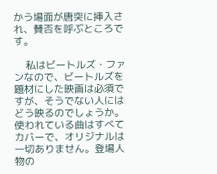かう場面が唐突に挿入され、賛否を呼ぶところです。

    私はビートルズ・ファンなので、ビートルズを題材にした映画は必須ですが、そうでない人にはどう映るのでしょうか。使われている曲はすべてカバーで、オリジナルは一切ありません。登場人物の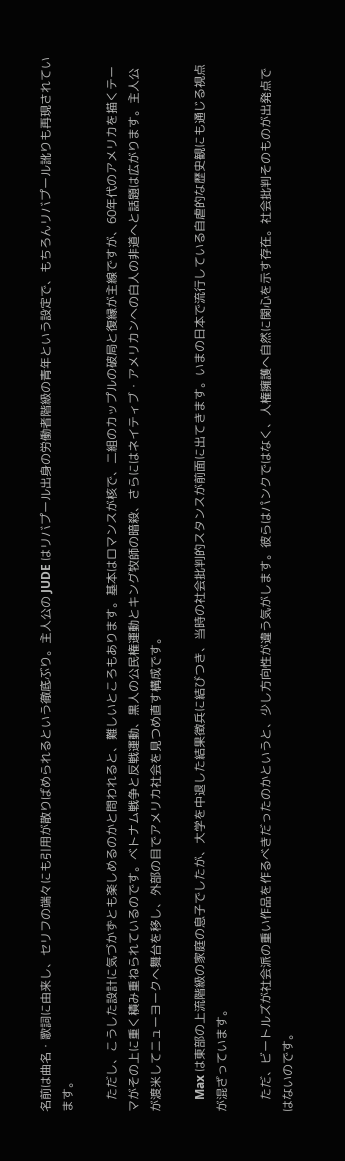名前は曲名・歌詞に由来し、セリフの端々にも引用が散りばめられるという徹底ぶり。主人公の JUDE はリバプール出身の労働者階級の青年という設定で、もちろんリバプール訛りも再現されています。

    ただし、こうした設計に気づかずとも楽しめるのかと問われると、難しいところもあります。基本はロマンスが核で、二組のカップルの破局と復縁が主線ですが、60年代のアメリカを描くテーマがその上に重く積み重ねられているのです。ベトナム戦争と反戦運動、黒人の公民権運動とキング牧師の暗殺、さらにはネイティブ・アメリカンへの白人の非道へと話題は広がります。主人公が渡米してニューヨークへ舞台を移し、外部の目でアメリカ社会を見つめ直す構成です。

    Max は東部の上流階級の家庭の息子でしたが、大学を中退した結果徴兵に結びつき、当時の社会批判的スタンスが前面に出てきます。いまの日本で流行している自虐的な歴史観にも通じる視点が混ざっています。

    ただ、ビートルズが社会派の重い作品を作るべきだったのかというと、少し方向性が違う気がします。彼らはパンクではなく、人権擁護へ自然に関心を示す存在。社会批判そのものが出発点ではないのです。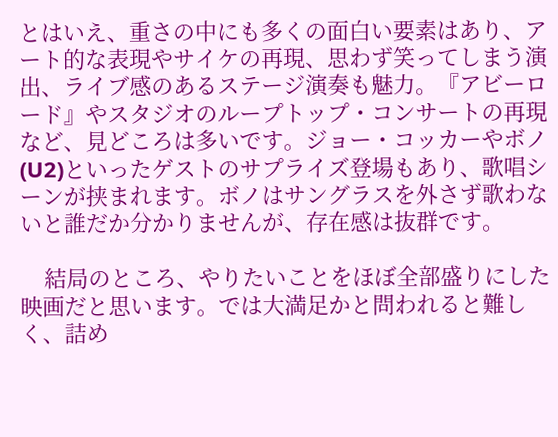とはいえ、重さの中にも多くの面白い要素はあり、アート的な表現やサイケの再現、思わず笑ってしまう演出、ライブ感のあるステージ演奏も魅力。『アビーロード』やスタジオのループトップ・コンサートの再現など、見どころは多いです。ジョー・コッカーやボノ(U2)といったゲストのサプライズ登場もあり、歌唱シーンが挟まれます。ボノはサングラスを外さず歌わないと誰だか分かりませんが、存在感は抜群です。

    結局のところ、やりたいことをほぼ全部盛りにした映画だと思います。では大満足かと問われると難しく、詰め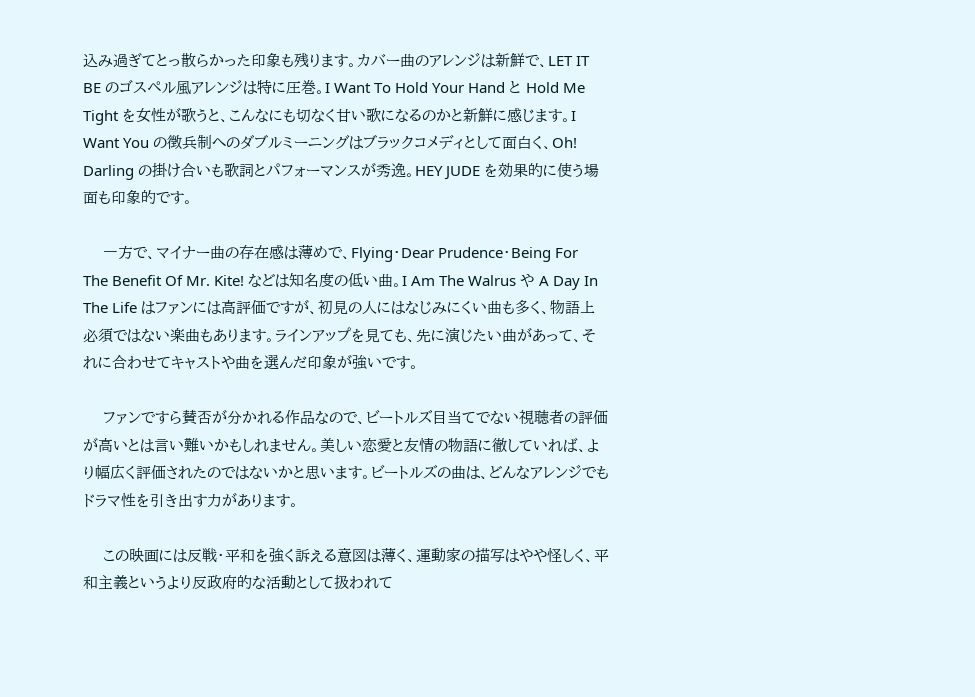込み過ぎてとっ散らかった印象も残ります。カバー曲のアレンジは新鮮で、LET IT BE のゴスペル風アレンジは特に圧巻。I Want To Hold Your Hand と Hold Me Tight を女性が歌うと、こんなにも切なく甘い歌になるのかと新鮮に感じます。I Want You の徴兵制へのダブルミーニングはブラックコメディとして面白く、Oh! Darling の掛け合いも歌詞とパフォーマンスが秀逸。HEY JUDE を効果的に使う場面も印象的です。

    一方で、マイナー曲の存在感は薄めで、Flying・Dear Prudence・Being For The Benefit Of Mr. Kite! などは知名度の低い曲。I Am The Walrus や A Day In The Life はファンには高評価ですが、初見の人にはなじみにくい曲も多く、物語上必須ではない楽曲もあります。ラインアップを見ても、先に演じたい曲があって、それに合わせてキャストや曲を選んだ印象が強いです。

    ファンですら賛否が分かれる作品なので、ビートルズ目当てでない視聴者の評価が高いとは言い難いかもしれません。美しい恋愛と友情の物語に徹していれば、より幅広く評価されたのではないかと思います。ビートルズの曲は、どんなアレンジでもドラマ性を引き出す力があります。

    この映画には反戦・平和を強く訴える意図は薄く、運動家の描写はやや怪しく、平和主義というより反政府的な活動として扱われて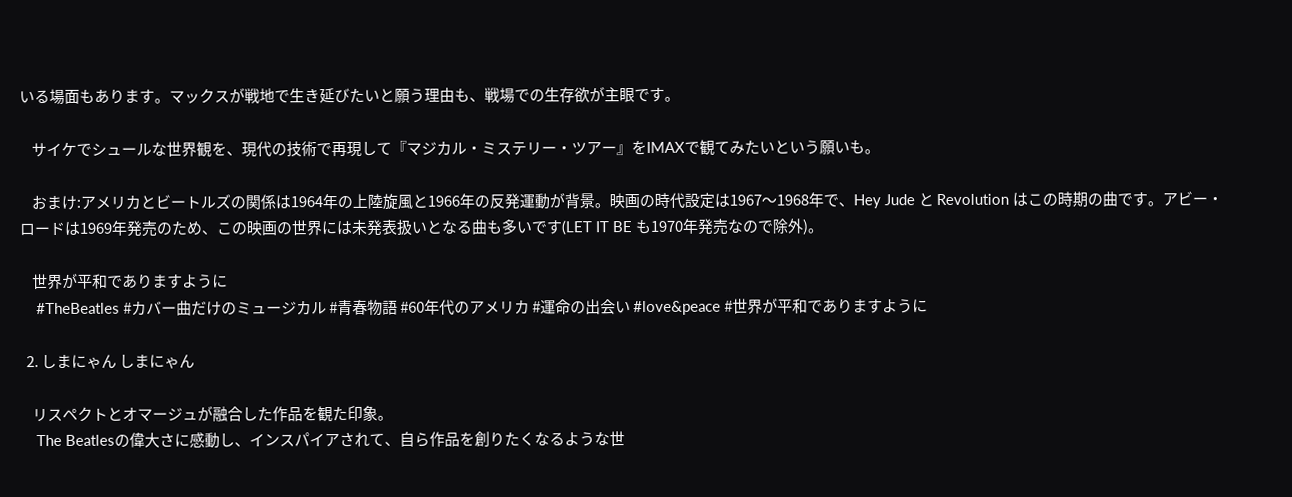いる場面もあります。マックスが戦地で生き延びたいと願う理由も、戦場での生存欲が主眼です。

    サイケでシュールな世界観を、現代の技術で再現して『マジカル・ミステリー・ツアー』をIMAXで観てみたいという願いも。

    おまけ:アメリカとビートルズの関係は1964年の上陸旋風と1966年の反発運動が背景。映画の時代設定は1967〜1968年で、Hey Jude と Revolution はこの時期の曲です。アビー・ロードは1969年発売のため、この映画の世界には未発表扱いとなる曲も多いです(LET IT BE も1970年発売なので除外)。

    世界が平和でありますように
    #TheBeatles #カバー曲だけのミュージカル #青春物語 #60年代のアメリカ #運命の出会い #love&peace #世界が平和でありますように

  2. しまにゃん しまにゃん

    リスペクトとオマージュが融合した作品を観た印象。
    The Beatlesの偉大さに感動し、インスパイアされて、自ら作品を創りたくなるような世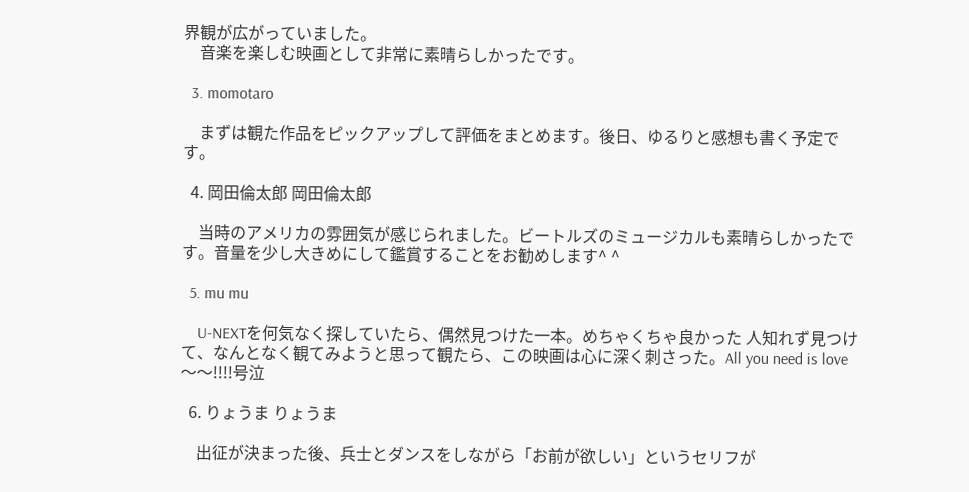界観が広がっていました。
    音楽を楽しむ映画として非常に素晴らしかったです。

  3. momotaro

    まずは観た作品をピックアップして評価をまとめます。後日、ゆるりと感想も書く予定です。

  4. 岡田倫太郎 岡田倫太郎

    当時のアメリカの雰囲気が感じられました。ビートルズのミュージカルも素晴らしかったです。音量を少し大きめにして鑑賞することをお勧めします^ ^

  5. mu mu

    U-NEXTを何気なく探していたら、偶然見つけた一本。めちゃくちゃ良かった 人知れず見つけて、なんとなく観てみようと思って観たら、この映画は心に深く刺さった。All you need is love〜〜!!!!号泣

  6. りょうま りょうま

    出征が決まった後、兵士とダンスをしながら「お前が欲しい」というセリフが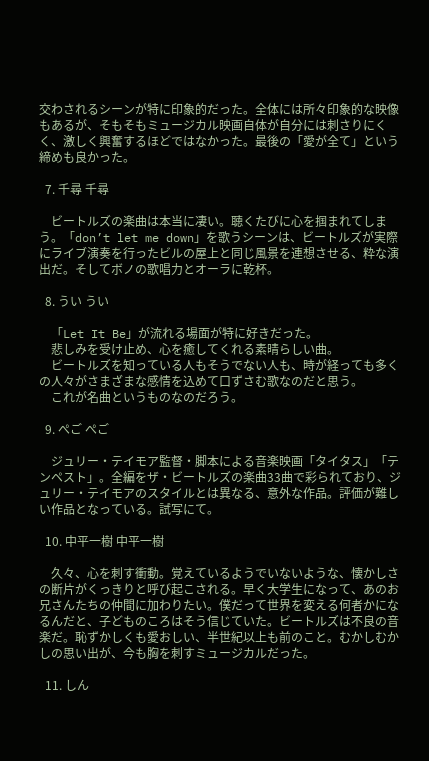交わされるシーンが特に印象的だった。全体には所々印象的な映像もあるが、そもそもミュージカル映画自体が自分には刺さりにくく、激しく興奮するほどではなかった。最後の「愛が全て」という締めも良かった。

  7. 千尋 千尋

    ビートルズの楽曲は本当に凄い。聴くたびに心を掴まれてしまう。「don’t let me down」を歌うシーンは、ビートルズが実際にライブ演奏を行ったビルの屋上と同じ風景を連想させる、粋な演出だ。そしてボノの歌唱力とオーラに乾杯。

  8. うい うい

    「Let It Be」が流れる場面が特に好きだった。
    悲しみを受け止め、心を癒してくれる素晴らしい曲。
    ビートルズを知っている人もそうでない人も、時が経っても多くの人々がさまざまな感情を込めて口ずさむ歌なのだと思う。
    これが名曲というものなのだろう。

  9. ぺご ぺご

    ジュリー・テイモア監督・脚本による音楽映画「タイタス」「テンペスト」。全編をザ・ビートルズの楽曲33曲で彩られており、ジュリー・テイモアのスタイルとは異なる、意外な作品。評価が難しい作品となっている。試写にて。

  10. 中平一樹 中平一樹

    久々、心を刺す衝動。覚えているようでいないような、懐かしさの断片がくっきりと呼び起こされる。早く大学生になって、あのお兄さんたちの仲間に加わりたい。僕だって世界を変える何者かになるんだと、子どものころはそう信じていた。ビートルズは不良の音楽だ。恥ずかしくも愛おしい、半世紀以上も前のこと。むかしむかしの思い出が、今も胸を刺すミュージカルだった。

  11. しん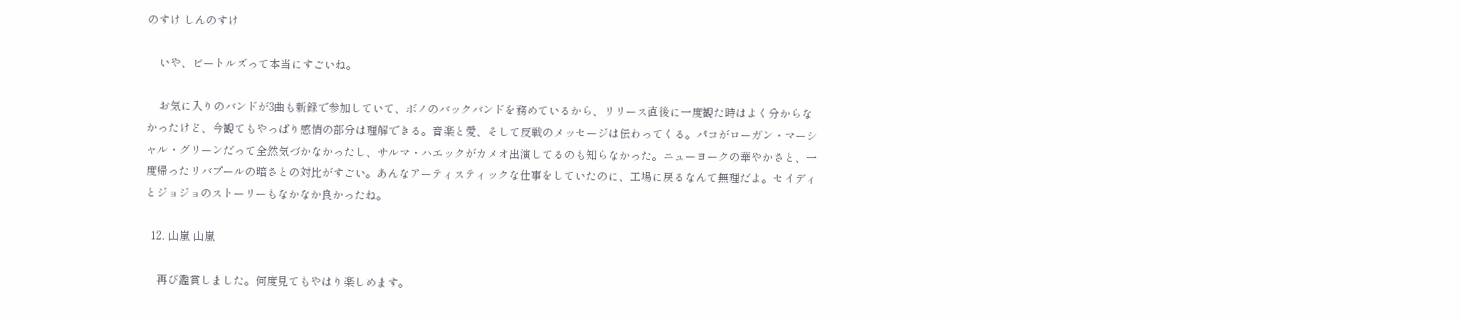のすけ しんのすけ

    いや、ビートルズって本当にすごいね。

    お気に入りのバンドが3曲も新録で参加していて、ボノのバックバンドを務めているから、リリース直後に一度観た時はよく分からなかったけど、今観てもやっぱり感情の部分は理解できる。音楽と愛、そして反戦のメッセージは伝わってくる。パコがローガン・マーシャル・グリーンだって全然気づかなかったし、サルマ・ハエックがカメオ出演してるのも知らなかった。ニューヨークの華やかさと、一度帰ったリバプールの暗さとの対比がすごい。あんなアーティスティックな仕事をしていたのに、工場に戻るなんて無理だよ。セイディとジョジョのストーリーもなかなか良かったね。

  12. 山嵐 山嵐

    再び鑑賞しました。何度見てもやはり楽しめます。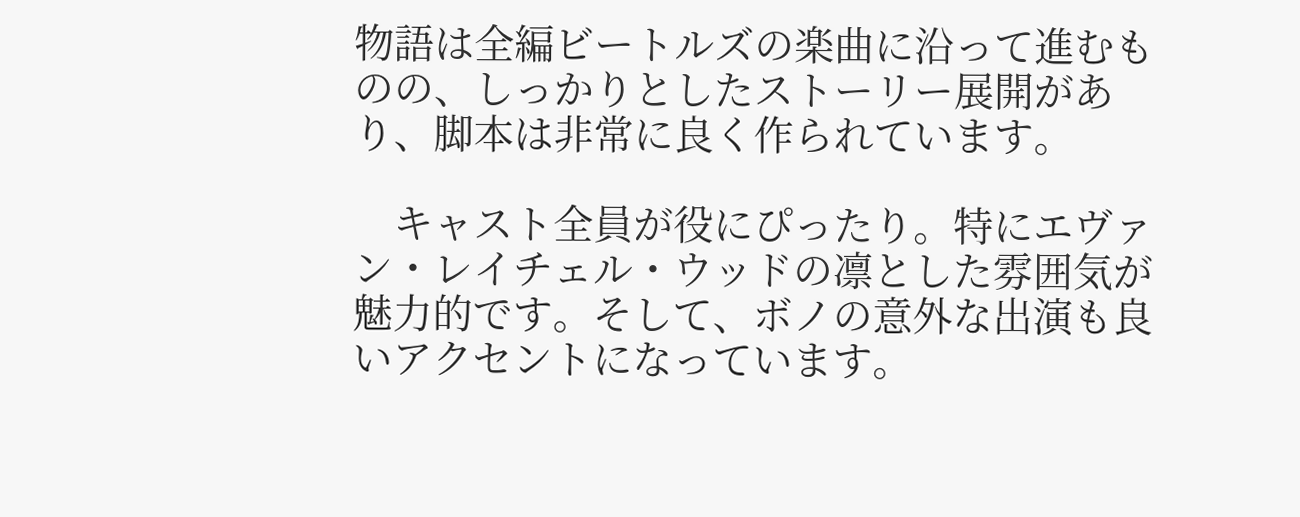物語は全編ビートルズの楽曲に沿って進むものの、しっかりとしたストーリー展開があり、脚本は非常に良く作られています。

    キャスト全員が役にぴったり。特にエヴァン・レイチェル・ウッドの凛とした雰囲気が魅力的です。そして、ボノの意外な出演も良いアクセントになっています。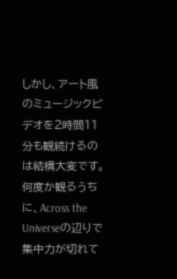しかし、アート風のミュージックビデオを2時間11分も観続けるのは結構大変です。何度か観るうちに、Across the Universeの辺りで集中力が切れて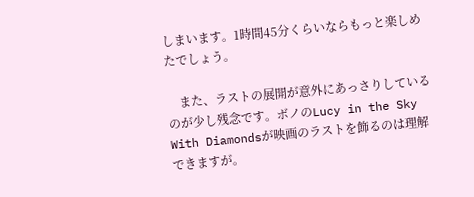しまいます。1時間45分くらいならもっと楽しめたでしょう。

    また、ラストの展開が意外にあっさりしているのが少し残念です。ボノのLucy in the Sky With Diamondsが映画のラストを飾るのは理解できますが。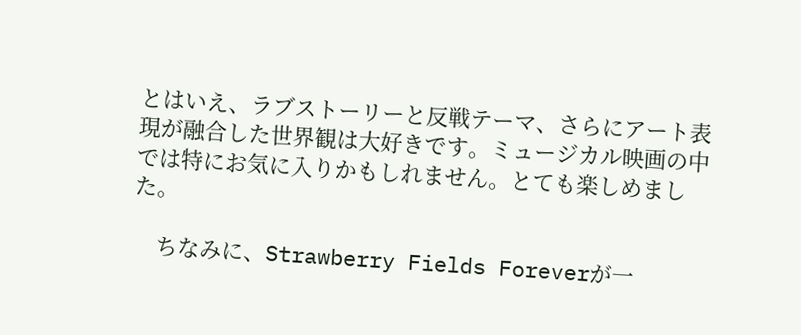とはいえ、ラブストーリーと反戦テーマ、さらにアート表現が融合した世界観は大好きです。ミュージカル映画の中では特にお気に入りかもしれません。とても楽しめました。

    ちなみに、Strawberry Fields Foreverが一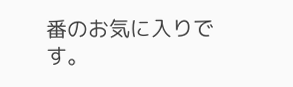番のお気に入りです。